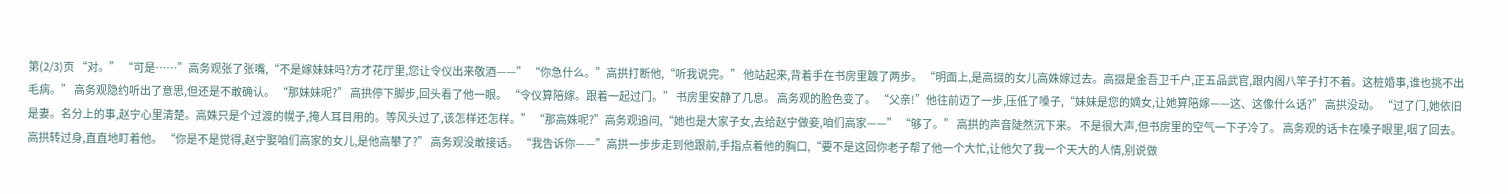第(2/3)页 “对。” “可是……”高务观张了张嘴,“不是嫁妹妹吗?方才花厅里,您让令仪出来敬酒——” “你急什么。”高拱打断他,“听我说完。” 他站起来,背着手在书房里踱了两步。 “明面上,是高掇的女儿高姝嫁过去。高掇是金吾卫千户,正五品武官,跟内阁八竿子打不着。这桩婚事,谁也挑不出毛病。” 高务观隐约听出了意思,但还是不敢确认。 “那妹妹呢?” 高拱停下脚步,回头看了他一眼。 “令仪算陪嫁。跟着一起过门。” 书房里安静了几息。 高务观的脸色变了。 “父亲!”他往前迈了一步,压低了嗓子,“妹妹是您的嫡女,让她算陪嫁——这、这像什么话?” 高拱没动。 “过了门,她依旧是妻。名分上的事,赵宁心里清楚。高姝只是个过渡的幌子,掩人耳目用的。等风头过了,该怎样还怎样。” “那高姝呢?”高务观追问,“她也是大家子女,去给赵宁做妾,咱们高家——” “够了。” 高拱的声音陡然沉下来。 不是很大声,但书房里的空气一下子冷了。 高务观的话卡在嗓子眼里,咽了回去。 高拱转过身,直直地盯着他。 “你是不是觉得,赵宁娶咱们高家的女儿,是他高攀了?” 高务观没敢接话。 “我告诉你——”高拱一步步走到他跟前,手指点着他的胸口,“要不是这回你老子帮了他一个大忙,让他欠了我一个天大的人情,别说做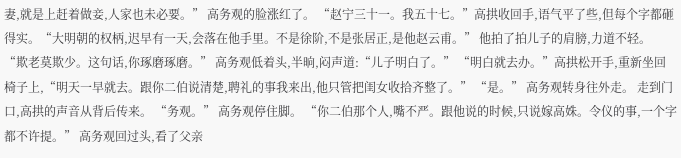妻,就是上赶着做妾,人家也未必要。” 高务观的脸涨红了。 “赵宁三十一。我五十七。”高拱收回手,语气平了些,但每个字都砸得实。“大明朝的权柄,迟早有一天,会落在他手里。不是徐阶,不是张居正,是他赵云甫。” 他拍了拍儿子的肩膀,力道不轻。 “欺老莫欺少。这句话,你琢磨琢磨。” 高务观低着头,半晌,闷声道:“儿子明白了。” “明白就去办。”高拱松开手,重新坐回椅子上,“明天一早就去。跟你二伯说清楚,聘礼的事我来出,他只管把闺女收拾齐整了。” “是。” 高务观转身往外走。 走到门口,高拱的声音从背后传来。 “务观。” 高务观停住脚。 “你二伯那个人,嘴不严。跟他说的时候,只说嫁高姝。令仪的事,一个字都不许提。” 高务观回过头,看了父亲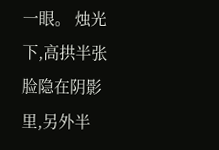一眼。 烛光下,高拱半张脸隐在阴影里,另外半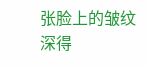张脸上的皱纹深得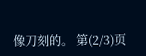像刀刻的。 第(2/3)页